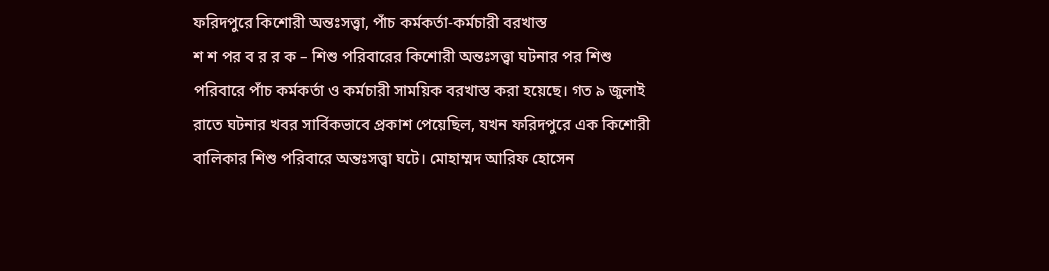ফরিদপুরে কিশোরী অন্তঃসত্ত্বা, পাঁচ কর্মকর্তা-কর্মচারী বরখাস্ত
শ শ পর ব র র ক – শিশু পরিবারের কিশোরী অন্তঃসত্ত্বা ঘটনার পর শিশু পরিবারে পাঁচ কর্মকর্তা ও কর্মচারী সাময়িক বরখাস্ত করা হয়েছে। গত ৯ জুলাই রাতে ঘটনার খবর সার্বিকভাবে প্রকাশ পেয়েছিল, যখন ফরিদপুরে এক কিশোরী বালিকার শিশু পরিবারে অন্তঃসত্ত্বা ঘটে। মোহাম্মদ আরিফ হোসেন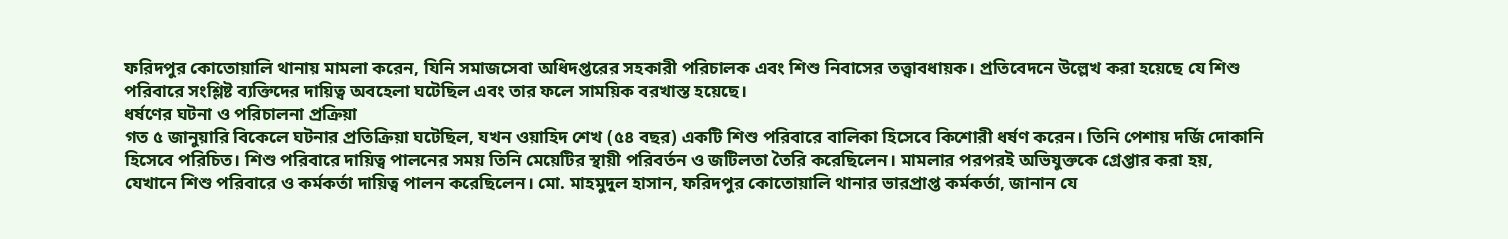ফরিদপুর কোতোয়ালি থানায় মামলা করেন, যিনি সমাজসেবা অধিদপ্তরের সহকারী পরিচালক এবং শিশু নিবাসের তত্ত্বাবধায়ক। প্রতিবেদনে উল্লেখ করা হয়েছে যে শিশু পরিবারে সংশ্লিষ্ট ব্যক্তিদের দায়িত্ব অবহেলা ঘটেছিল এবং তার ফলে সাময়িক বরখাস্ত হয়েছে।
ধর্ষণের ঘটনা ও পরিচালনা প্রক্রিয়া
গত ৫ জানুয়ারি বিকেলে ঘটনার প্রতিক্রিয়া ঘটেছিল, যখন ওয়াহিদ শেখ (৫৪ বছর) একটি শিশু পরিবারে বালিকা হিসেবে কিশোরী ধর্ষণ করেন। তিনি পেশায় দর্জি দোকানি হিসেবে পরিচিত। শিশু পরিবারে দায়িত্ব পালনের সময় তিনি মেয়েটির স্থায়ী পরিবর্তন ও জটিলতা তৈরি করেছিলেন। মামলার পরপরই অভিযুক্তকে গ্রেপ্তার করা হয়, যেখানে শিশু পরিবারে ও কর্মকর্তা দায়িত্ব পালন করেছিলেন। মো. মাহমুদুল হাসান, ফরিদপুর কোতোয়ালি থানার ভারপ্রাপ্ত কর্মকর্তা, জানান যে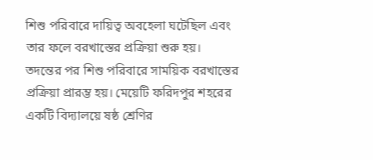শিশু পরিবারে দায়িত্ব অবহেলা ঘটেছিল এবং তার ফলে বরখাস্তের প্রক্রিয়া শুরু হয়।
তদন্তের পর শিশু পরিবারে সাময়িক বরখাস্তের প্রক্রিয়া প্রারম্ভ হয়। মেয়েটি ফরিদপুর শহরের একটি বিদ্যালয়ে ষষ্ঠ শ্রেণির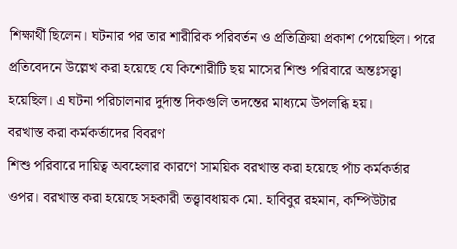শিক্ষার্থী ছিলেন। ঘটনার পর তার শারীরিক পরিবর্তন ও প্রতিক্রিয়া প্রকাশ পেয়েছিল। পরে প্রতিবেদনে উল্লেখ করা হয়েছে যে কিশোরীটি ছয় মাসের শিশু পরিবারে অন্তঃসত্ত্বা হয়েছিল। এ ঘটনা পরিচালনার দুর্দান্ত দিকগুলি তদন্তের মাধ্যমে উপলব্ধি হয়।
বরখাস্ত করা কর্মকর্তাদের বিবরণ
শিশু পরিবারে দায়িত্ব অবহেলার কারণে সাময়িক বরখাস্ত করা হয়েছে পাঁচ কর্মকর্তার ওপর। বরখাস্ত করা হয়েছে সহকারী তত্ত্বাবধায়ক মো. হাবিবুর রহমান, কম্পিউটার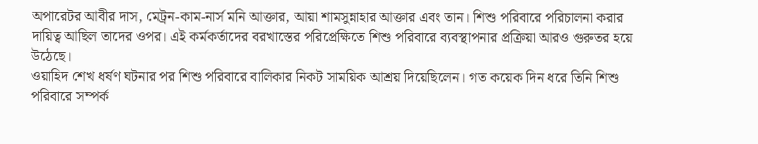অপারেটর আবীর দাস, মেট্রন-কাম-নার্স মনি আক্তার, আয়া শামসুন্নাহার আক্তার এবং তান। শিশু পরিবারে পরিচালনা করার দায়িত্ব আছিল তাদের ওপর। এই কর্মকর্তাদের বরখাস্তের পরিপ্রেক্ষিতে শিশু পরিবারে ব্যবস্থাপনার প্রক্রিয়া আরও গুরুতর হয়ে উঠেছে।
ওয়াহিদ শেখ ধর্ষণ ঘটনার পর শিশু পরিবারে বালিকার নিকট সাময়িক আশ্রয় দিয়েছিলেন। গত কয়েক দিন ধরে তিনি শিশু পরিবারে সম্পর্ক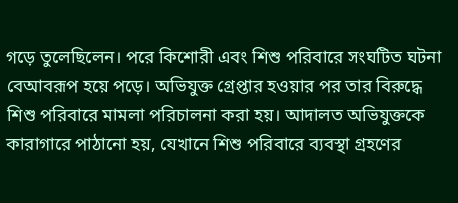গড়ে তুলেছিলেন। পরে কিশোরী এবং শিশু পরিবারে সংঘটিত ঘটনা বেআবরূপ হয়ে পড়ে। অভিযুক্ত গ্রেপ্তার হওয়ার পর তার বিরুদ্ধে শিশু পরিবারে মামলা পরিচালনা করা হয়। আদালত অভিযুক্তকে কারাগারে পাঠানো হয়, যেখানে শিশু পরিবারে ব্যবস্থা গ্রহণের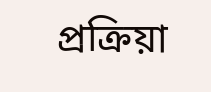প্রক্রিয়া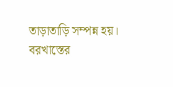তাড়াতাড়ি সম্পন্ন হয়।
বরখাস্তের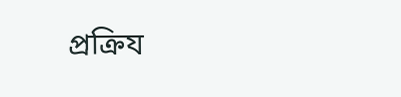প্রক্রিয